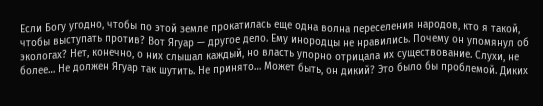Если Богу угодно, чтобы по этой земле прокатилась еще одна волна переселения народов, кто я такой, чтобы выступать против? Вот Ягуар — другое дело. Ему инородцы не нравились. Почему он упомянул об экологах? Нет, конечно, о них слышал каждый, но власть упорно отрицала их существование. Слухи, не более… Не должен Ягуар так шутить. Не принято… Может быть, он дикий? Это было бы проблемой. Диких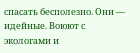спасать бесполезно. Они — идейные. Воюют с экологами и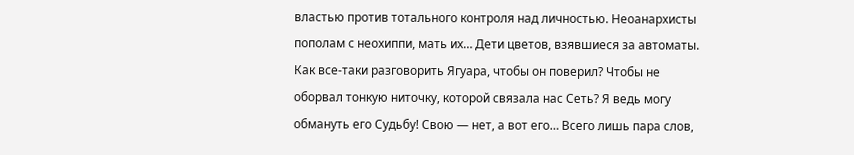властью против тотального контроля над личностью. Неоанархисты пополам с неохиппи, мать их… Дети цветов, взявшиеся за автоматы. Как все-таки разговорить Ягуара, чтобы он поверил? Чтобы не оборвал тонкую ниточку, которой связала нас Сеть? Я ведь могу обмануть его Судьбу! Свою — нет, а вот его… Всего лишь пара слов,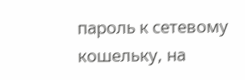пароль к сетевому кошельку, на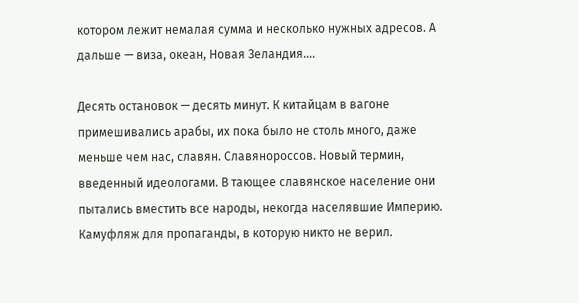котором лежит немалая сумма и несколько нужных адресов. А дальше — виза, океан, Новая Зеландия….

Десять остановок — десять минут. К китайцам в вагоне примешивались арабы, их пока было не столь много, даже меньше чем нас, славян. Славянороссов. Новый термин, введенный идеологами. В тающее славянское население они пытались вместить все народы, некогда населявшие Империю. Камуфляж для пропаганды, в которую никто не верил.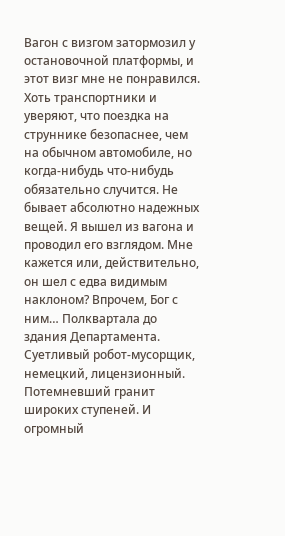Вагон с визгом затормозил у остановочной платформы, и этот визг мне не понравился. Хоть транспортники и уверяют, что поездка на струннике безопаснее, чем на обычном автомобиле, но когда-нибудь что-нибудь обязательно случится. Не бывает абсолютно надежных вещей. Я вышел из вагона и проводил его взглядом. Мне кажется или, действительно, он шел с едва видимым наклоном? Впрочем, Бог с ним… Полквартала до здания Департамента. Суетливый робот-мусорщик, немецкий, лицензионный. Потемневший гранит широких ступеней. И огромный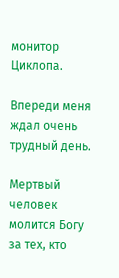монитор Циклопа.

Впереди меня ждал очень трудный день.

Мертвый человек молится Богу за тех, кто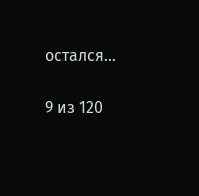остался…


9 из 120